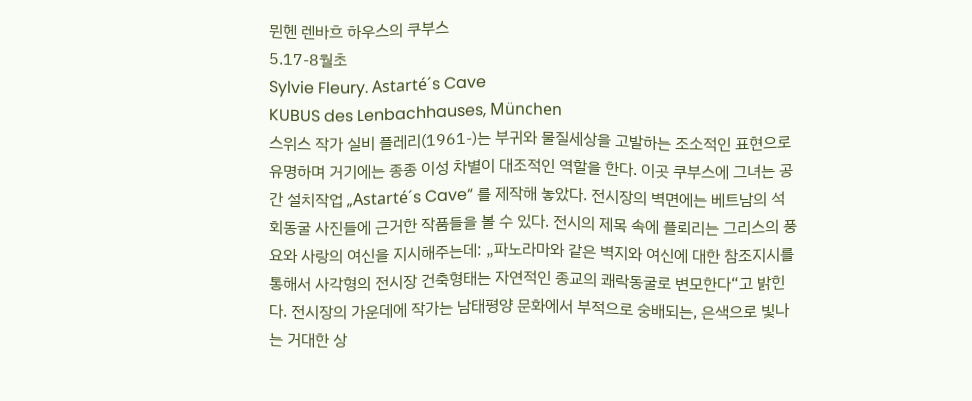뮌헨 렌바흐 하우스의 쿠부스
5.17-8월초
Sylvie Fleury. Astarté´s Cave
KUBUS des Lenbachhauses, München
스위스 작가 실비 플레리(1961-)는 부귀와 물질세상을 고발하는 조소적인 표현으로 유명하며 거기에는 종종 이성 차별이 대조적인 역할을 한다. 이곳 쿠부스에 그녀는 공간 설치작업 „Astarté´s Cave“ 를 제작해 놓았다. 전시장의 벽면에는 베트남의 석회동굴 사진들에 근거한 작품들을 볼 수 있다. 전시의 제목 속에 플뢰리는 그리스의 풍요와 사랑의 여신을 지시해주는데: „파노라마와 같은 벽지와 여신에 대한 참조지시를 통해서 사각형의 전시장 건축형태는 자연적인 종교의 쾌락동굴로 변모한다“고 밝힌다. 전시장의 가운데에 작가는 남태평양 문화에서 부적으로 숭배되는, 은색으로 빛나는 거대한 상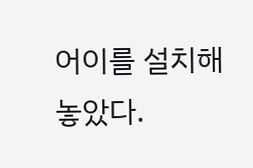어이를 설치해 놓았다.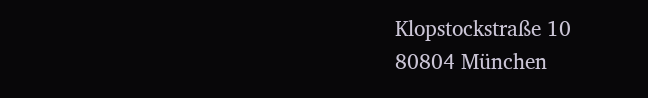Klopstockstraße 10
80804 München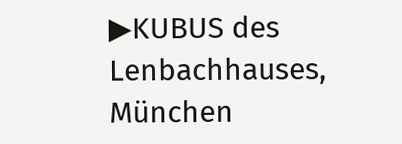▶KUBUS des Lenbachhauses, München